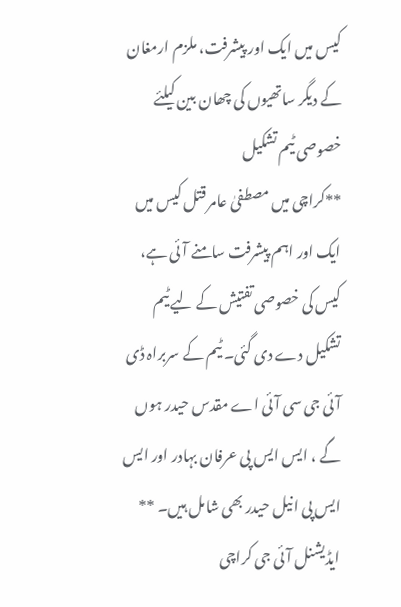کیس میں ایک اور پیشرفت، ملزم ارمغان کے دیگر ساتھیوں کی چھان بین کیلئے خصوصی ٹیم تشکیل
**کراچی میں مصطفیٰ عامر قتل کیس میں ایک اور اہم پیشرفت سامنے آئی ہے، کیس کی خصوصی تفتیش کے لیے ٹیم تشکیل دے دی گئی۔ ٹیم کے سربراہ ڈی آئی جی سی آئی اے مقدس حیدر ہوں گے ، ایس ایس پی عرفان بہادر اور ایس ایس پی انیل حیدر بھی شامل ہیں۔ **
ایڈیشنل آئی جی کراچی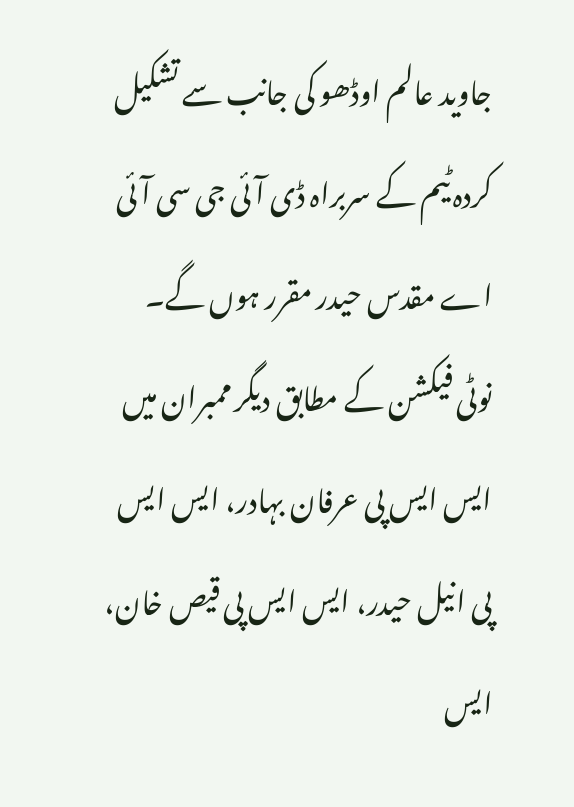جاوید عالم اوڈھو کی جانب سے تشکیل کردہ ٹیم کے سربراہ ڈی آئی جی سی آئی اے مقدس حیدر مقرر ہوں گے۔
نوٹی فیکشن کے مطابق دیگر ممبران میں ایس ایس پی عرفان بہادر، ایس ایس پی انیل حیدر، ایس ایس پی قیص خان، ایس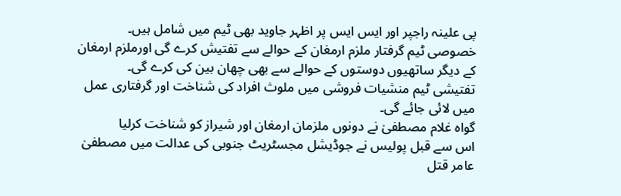پی علینہ راجپر اور ایس ایس پر اظہر جاوید بھی ٹیم میں شامل ہیں۔
خصوصی ٹیم گرفتار ملزم ارمغان کے حوالے سے تفتیش کرے گی اورملزم ارمغان کے دیگر ساتھیوں دوستوں کے حوالے سے بھی چھان بین کی کرے گی۔
تفتیشی ٹیم منشیات فروشی میں ملوث افراد کی شناخت اور گرفتاری عمل میں لائی جائے گی۔
گواہ غلام مصطفیٰ نے دونوں ملزمان ارمغان اور شیراز کو شناخت کرلیا
اس سے قبل پولیس نے جوڈیشل مجسٹریٹ جنوبی کی عدالت میں مصطفیٰ عامر قتل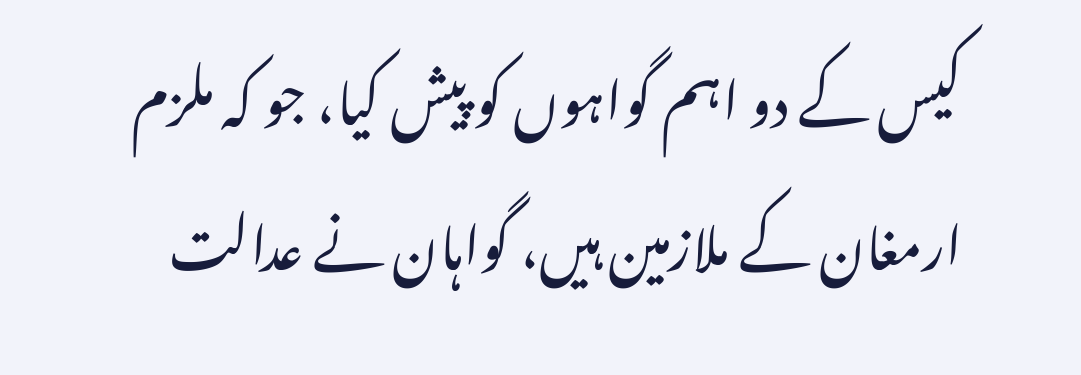کیس کے دو اہم گواہوں کو پیش کیا، جو کہ ملزم ارمغان کے ملازمین ہیں، گواہان نے عدالت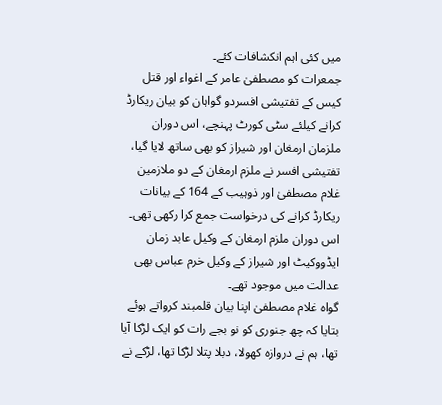میں کئی اہم انکشافات کئے۔
جمعرات کو مصطفیٰ عامر کے اغواء اور قتل کیس کے تفتیشی افسردو گواہان کو بیان ریکارڈ کرانے کیلئے سٹی کورٹ پہنچے، اس دوران ملزمان ارمغان اور شیراز کو بھی ساتھ لایا گیا، تفتیشی افسر نے ملزم ارمغان کے دو ملازمین غلام مصطفیٰ اور ذوہیب کے 164 کے بیانات ریکارڈ کرانے کی درخواست جمع کرا رکھی تھی۔
اس دوران ملزم ارمغان کے وکیل عابد زمان ایڈووکیٹ اور شیراز کے وکیل خرم عباس بھی عدالت میں موجود تھے۔
گواہ غلام مصطفیٰ اپنا بیان قلمبند کرواتے ہوئے بتایا کہ چھ جنوری کو نو بجے رات کو ایک لڑکا آیا تھا، ہم نے دروازہ کھولا، دبلا پتلا لڑکا تھا، لڑکے نے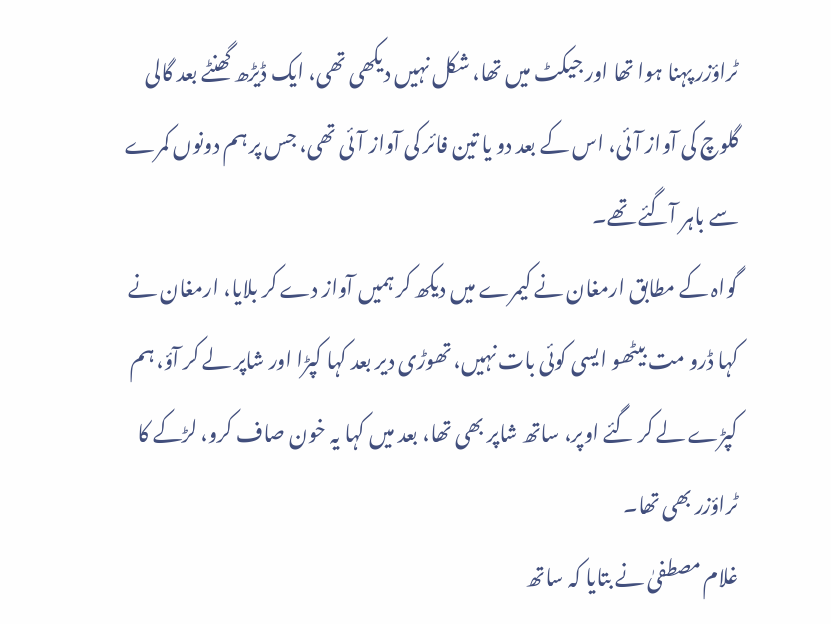ٹراؤزر پہنا ہوا تھا اور جیکٹ میں تھا، شکل نہیں دیکھی تھی، ایک ڈیڑھ گھنٹے بعد گالی گلوچ کی آواز آئی، اس کے بعد دو یا تین فائر کی آواز آئی تھی، جس پر ہم دونوں کمرے سے باہر آگئے تھے۔
گواہ کے مطابق ارمغان نے کیمرے میں دیکھ کر ہمیں آواز دے کر بلایا، ارمغان نے کہا ڈرو مت بیٹھو ایسی کوئی بات نہیں، تھوڑی دیر بعد کہا کپڑا اور شاپر لے کر آؤ، ہم کپڑے لے کر گئے اوپر، ساتھ شاپر بھی تھا، بعد میں کہا یہ خون صاف کرو، لڑکے کا ٹراؤزر بھی تھا۔
غلام مصطفیٰ نے بتایا کہ ساتھ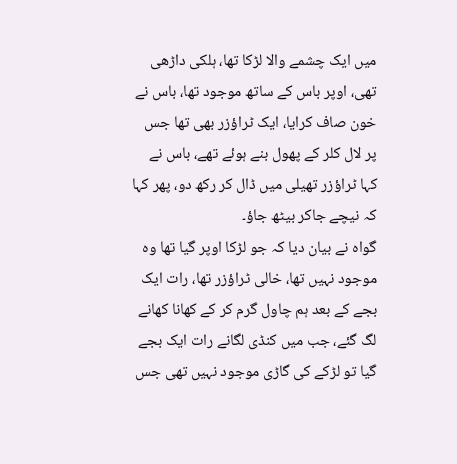میں ایک چشمے والا لڑکا تھا، ہلکی داڑھی تھی، اوپر باس کے ساتھ موجود تھا، باس نے خون صاف کرایا، ایک ٹراؤزر بھی تھا جس پر لال کلر کے پھول بنے ہوئے تھے، باس نے کہا ٹراؤزر تھیلی میں ڈال کر رکھ دو، پھر کہا کہ نیچے جاکر بیٹھ جاؤ۔
گواہ نے بیان دیا کہ جو لڑکا اوپر گیا تھا وہ موجود نہیں تھا، خالی ٹراؤزر تھا، رات ایک بجے کے بعد ہم چاول گرم کر کے کھانا کھانے لگ گئے، جب میں کنڈی لگانے رات ایک بجے گیا تو لڑکے کی گاڑی موجود نہیں تھی جس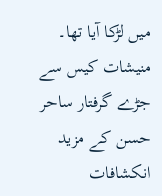میں لڑکا آیا تھا۔
منیشات کیس سے جڑے گرفتار ساحر حسن کے مزید انکشافات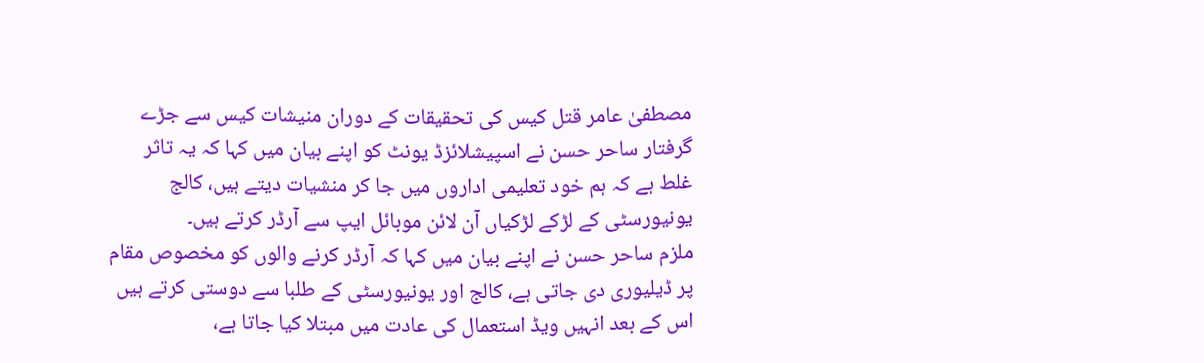مصطفیٰ عامر قتل کیس کی تحقیقات کے دوران منیشات کیس سے جڑے گرفتار ساحر حسن نے اسپیشلائزڈ یونٹ کو اپنے بیان میں کہا کہ یہ تاثر غلط ہے کہ ہم خود تعلیمی اداروں میں جا کر منشیات دیتے ہیں، کالج یونیورسٹی کے لڑکے لڑکیاں آن لائن موبائل ایپ سے آرڈر کرتے ہیں۔
ملزم ساحر حسن نے اپنے بیان میں کہا کہ آرڈر کرنے والوں کو مخصوص مقام پر ڈیلیوری دی جاتی ہے، کالج اور یونیورسٹی کے طلبا سے دوستی کرتے ہیں اس کے بعد انہیں ویڈ استعمال کی عادت میں مبتلا کیا جاتا ہے،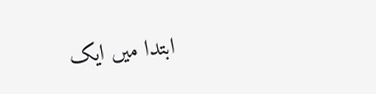ابتدا میں ایک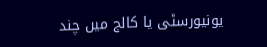یونیورسٹی یا کالج میں چند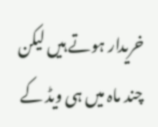خریدار ہوتے ہیں لیکن چند ماہ میں ہی ویڈ کے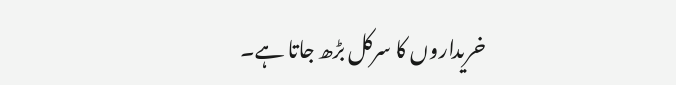خریداروں کا سرکل بڑھ جاتا ہے۔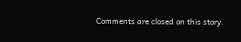Comments are closed on this story.